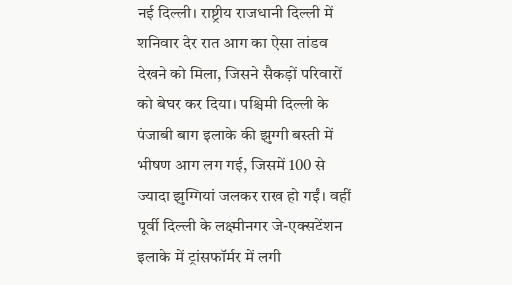नई दिल्ली। राष्ट्रीय राजधानी दिल्ली में शनिवार देर रात आग का ऐसा तांडव देखने को मिला, जिसने सैकड़ों परिवारों को बेघर कर दिया। पश्चिमी दिल्ली के पंजाबी बाग इलाके की झुग्गी बस्ती में भीषण आग लग गई, जिसमें 100 से ज्यादा झुग्गियां जलकर राख हो गईं। वहीं पूर्वी दिल्ली के लक्ष्मीनगर जे-एक्सटेंशन इलाके में ट्रांसफॉर्मर में लगी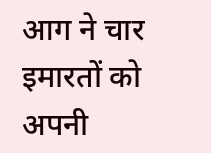आग ने चार इमारतों को अपनी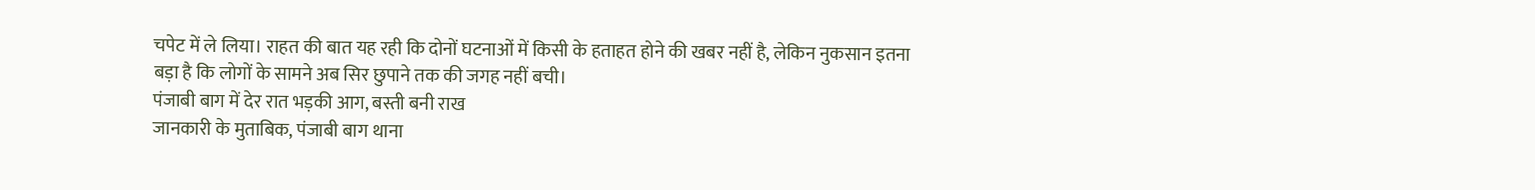चपेट में ले लिया। राहत की बात यह रही कि दोनों घटनाओं में किसी के हताहत होने की खबर नहीं है, लेकिन नुकसान इतना बड़ा है कि लोगों के सामने अब सिर छुपाने तक की जगह नहीं बची।
पंजाबी बाग में देर रात भड़की आग, बस्ती बनी राख
जानकारी के मुताबिक, पंजाबी बाग थाना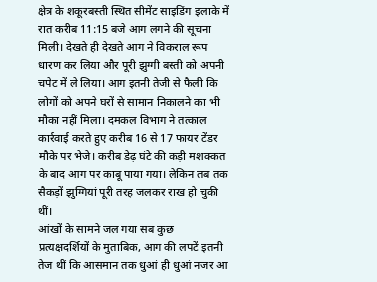क्षेत्र के शकूरबस्ती स्थित सीमेंट साइडिंग इलाके में रात करीब 11:15 बजे आग लगने की सूचना मिली। देखते ही देखते आग ने विकराल रूप धारण कर लिया और पूरी झुग्गी बस्ती को अपनी चपेट में ले लिया। आग इतनी तेजी से फैली कि लोगों को अपने घरों से सामान निकालने का भी मौका नहीं मिला। दमकल विभाग ने तत्काल कार्रवाई करते हुए करीब 16 से 17 फायर टेंडर मौके पर भेजे। करीब डेढ़ घंटे की कड़ी मशक्कत के बाद आग पर काबू पाया गया। लेकिन तब तक सैकड़ों झुग्गियां पूरी तरह जलकर राख हो चुकी थीं।
आंखों के सामने जल गया सब कुछ
प्रत्यक्षदर्शियों के मुताबिक, आग की लपटें इतनी तेज थीं कि आसमान तक धुआं ही धुआं नजर आ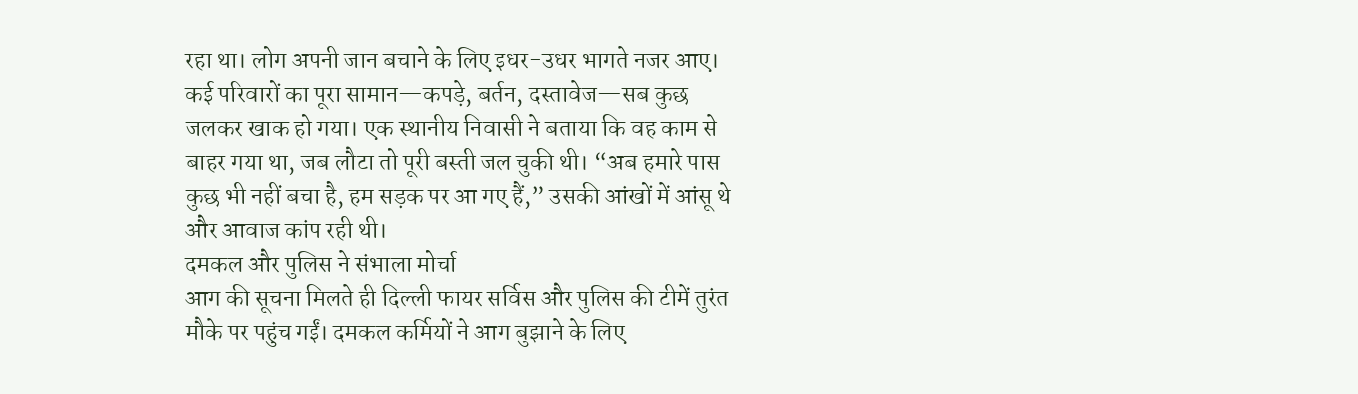रहा था। लोग अपनी जान बचाने के लिए इधर-उधर भागते नजर आए। कई परिवारों का पूरा सामान—कपड़े, बर्तन, दस्तावेज—सब कुछ जलकर खाक हो गया। एक स्थानीय निवासी ने बताया कि वह काम से बाहर गया था, जब लौटा तो पूरी बस्ती जल चुकी थी। “अब हमारे पास कुछ भी नहीं बचा है, हम सड़क पर आ गए हैं,” उसकी आंखों में आंसू थे और आवाज कांप रही थी।
दमकल और पुलिस ने संभाला मोर्चा
आग की सूचना मिलते ही दिल्ली फायर सर्विस और पुलिस की टीमें तुरंत मौके पर पहुंच गईं। दमकल कर्मियों ने आग बुझाने के लिए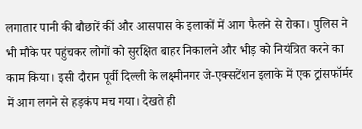लगातार पानी की बौछारें कीं और आसपास के इलाकों में आग फैलने से रोका। पुलिस ने भी मौके पर पहुंचकर लोगों को सुरक्षित बाहर निकालने और भीड़ को नियंत्रित करने का काम किया। इसी दौरान पूर्वी दिल्ली के लक्ष्मीनगर जे-एक्सटेंशन इलाके में एक ट्रांसफॉर्मर में आग लगने से हड़कंप मच गया। देखते ही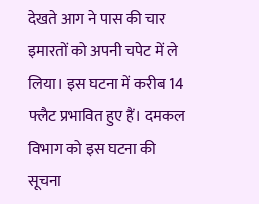देखते आग ने पास की चार इमारतों को अपनी चपेट में ले लिया। इस घटना में करीब 14 फ्लैट प्रभावित हुए हैं। दमकल विभाग को इस घटना की सूचना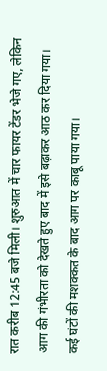रात करीब 12:45 बजे मिली। शुरुआत में चार फायर टेंडर भेजे गए, लेकिन आग की गंभीरता को देखते हुए बाद में इसे बढ़ाकर आठ कर दिया गया। कई घंटों की मशक्कत के बाद आग पर काबू पाया गया।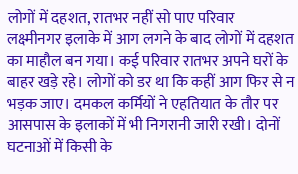लोगों में दहशत, रातभर नहीं सो पाए परिवार
लक्ष्मीनगर इलाके में आग लगने के बाद लोगों में दहशत का माहौल बन गया। कई परिवार रातभर अपने घरों के बाहर खड़े रहे। लोगों को डर था कि कहीं आग फिर से न भड़क जाए। दमकल कर्मियों ने एहतियात के तौर पर आसपास के इलाकों में भी निगरानी जारी रखी। दोनों घटनाओं में किसी के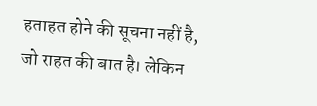हताहत होने की सूचना नहीं है, जो राहत की बात है। लेकिन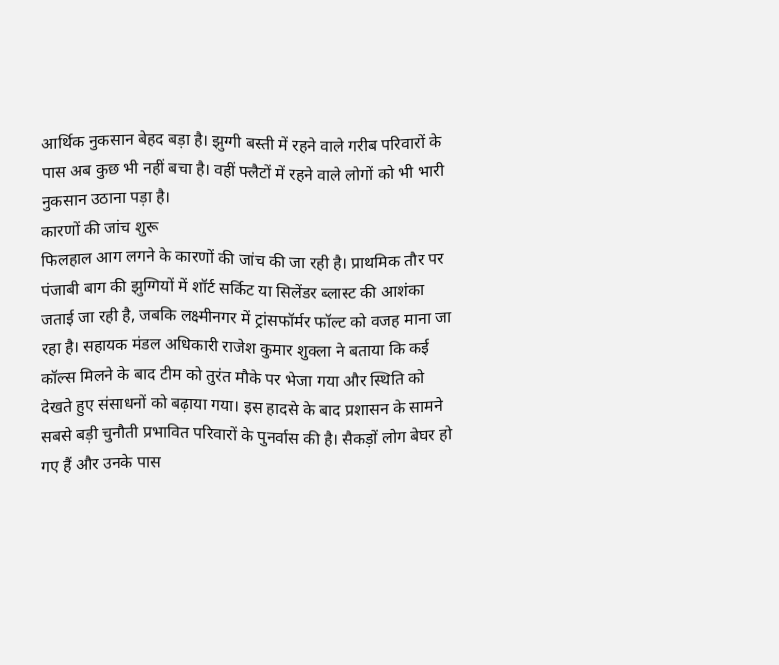आर्थिक नुकसान बेहद बड़ा है। झुग्गी बस्ती में रहने वाले गरीब परिवारों के पास अब कुछ भी नहीं बचा है। वहीं फ्लैटों में रहने वाले लोगों को भी भारी नुकसान उठाना पड़ा है।
कारणों की जांच शुरू
फिलहाल आग लगने के कारणों की जांच की जा रही है। प्राथमिक तौर पर पंजाबी बाग की झुग्गियों में शॉर्ट सर्किट या सिलेंडर ब्लास्ट की आशंका जताई जा रही है, जबकि लक्ष्मीनगर में ट्रांसफॉर्मर फॉल्ट को वजह माना जा रहा है। सहायक मंडल अधिकारी राजेश कुमार शुक्ला ने बताया कि कई कॉल्स मिलने के बाद टीम को तुरंत मौके पर भेजा गया और स्थिति को देखते हुए संसाधनों को बढ़ाया गया। इस हादसे के बाद प्रशासन के सामने सबसे बड़ी चुनौती प्रभावित परिवारों के पुनर्वास की है। सैकड़ों लोग बेघर हो गए हैं और उनके पास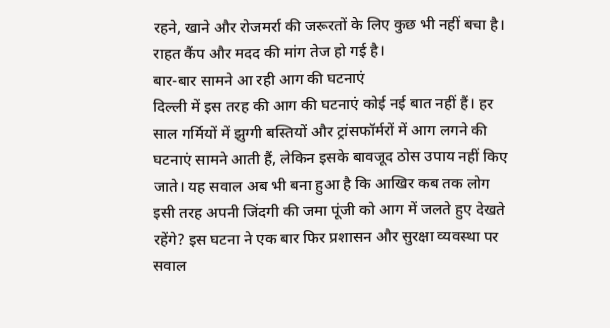रहने, खाने और रोजमर्रा की जरूरतों के लिए कुछ भी नहीं बचा है। राहत कैंप और मदद की मांग तेज हो गई है।
बार-बार सामने आ रही आग की घटनाएं
दिल्ली में इस तरह की आग की घटनाएं कोई नई बात नहीं हैं। हर साल गर्मियों में झुग्गी बस्तियों और ट्रांसफॉर्मरों में आग लगने की घटनाएं सामने आती हैं, लेकिन इसके बावजूद ठोस उपाय नहीं किए जाते। यह सवाल अब भी बना हुआ है कि आखिर कब तक लोग इसी तरह अपनी जिंदगी की जमा पूंजी को आग में जलते हुए देखते रहेंगे? इस घटना ने एक बार फिर प्रशासन और सुरक्षा व्यवस्था पर सवाल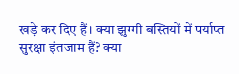खड़े कर दिए हैं। क्या झुग्गी बस्तियों में पर्याप्त सुरक्षा इंतजाम हैं? क्या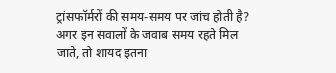ट्रांसफॉर्मरों की समय-समय पर जांच होती है? अगर इन सवालों के जवाब समय रहते मिल जाते, तो शायद इतना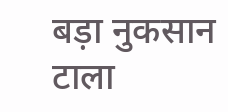बड़ा नुकसान टाला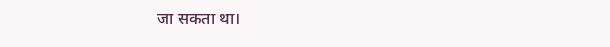जा सकता था।